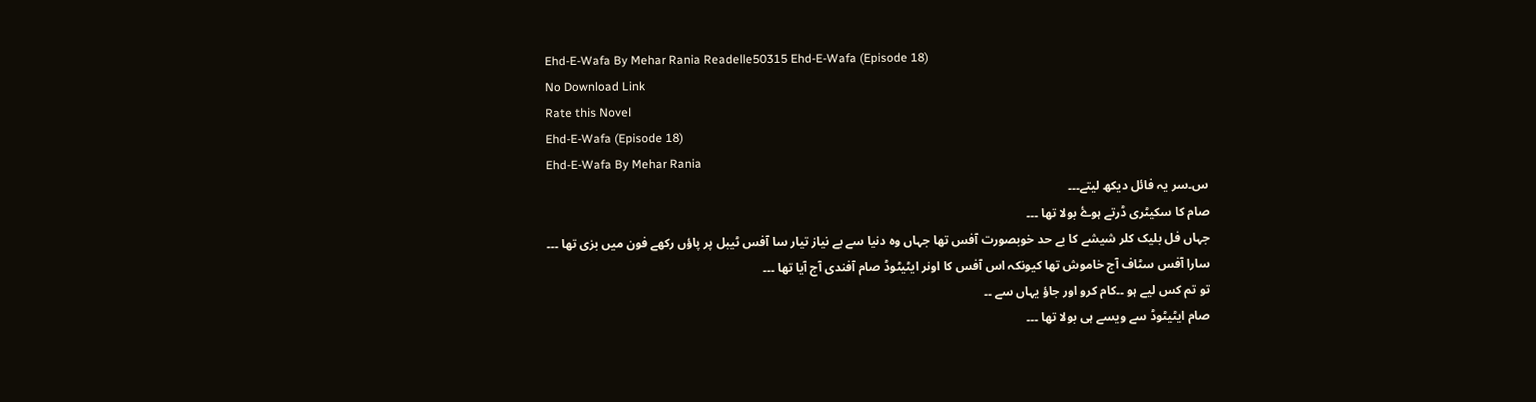Ehd-E-Wafa By Mehar Rania Readelle50315 Ehd-E-Wafa (Episode 18)
No Download Link
Rate this Novel
Ehd-E-Wafa (Episode 18)
Ehd-E-Wafa By Mehar Rania
س۔سر یہ فائل دیکھ لیتے۔۔۔
صام کا سکیٹری ڈرتے ہوۓ بولا تھا ۔۔۔
جہاں فل بلیک کلر شیشے کا بے حد خوبصورت آفس تھا جہاں وہ دنیا سے بے نیاز تیار سا آفس ٹیبل پر پاؤں رکھے فون میں بزی تھا ۔۔۔
سارا آفس سٹاف آج خاموش تھا کیونکہ اس آفس کا اونر ایٹیٹوڈ صام آفندی آج آیا تھا ۔۔۔
تو تم کس لیے ہو ۔۔کام کرو اور جاؤ یہاں سے ۔۔
صام ایٹیٹوڈ سے ویسے ہی بولا تھا ۔۔۔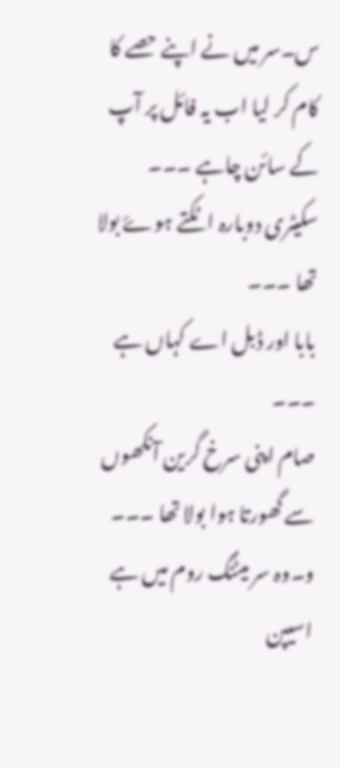س۔سر میں نے اپنے حصے کا کام کر لیا اب یہ فائل پر آپ کے سائن چاہے ۔۔۔
سکیٹری دوبارہ اٹکتے ہوۓ بولا تھا ۔۔۔
بابا اور ڈبل اے کہاں ہے ۔۔۔
صام اپنی سرخ گرین آنکھوں سے گھورتا ہوا بولا تھا ۔۔۔
و۔وہ سر میٹنگ روم میں ہے اسیپن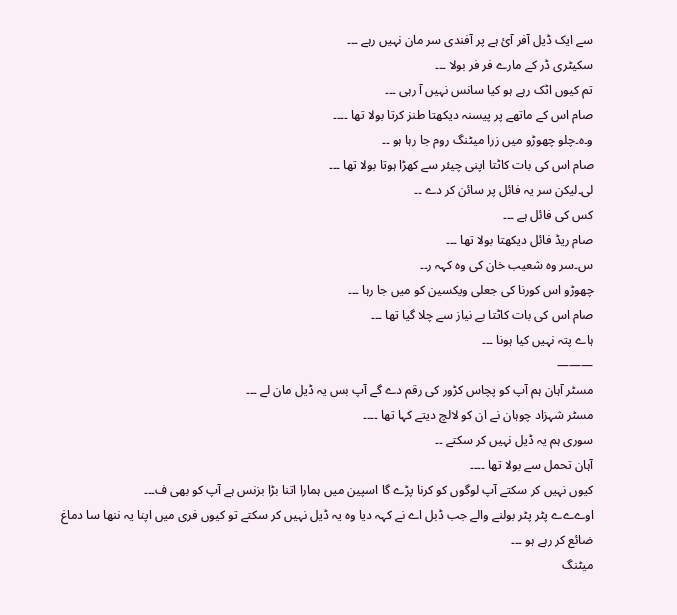سے ایک ڈیل آفر آئ ہے پر آفندی سر مان نہیں رہے ۔۔۔
سکیٹری ڈر کے مارے فر فر بولا ۔۔۔
تم کیوں اٹک رہے ہو کیا سانس نہیں آ رہی ۔۔۔
صام اس کے ماتھے پر پیسنہ دیکھتا طنز کرتا بولا تھا ۔۔۔۔
و۔ہ۔چلو چھوڑو میں زرا میٹنگ روم جا رہا ہو ۔۔
صام اس کی بات کاٹتا اپنی چیئر سے کھڑا ہوتا بولا تھا ۔۔۔
لی۔لیکن سر یہ فائل پر سائن کر دے ۔۔
کس کی فائل ہے ۔۔۔
صام ریڈ فائل دیکھتا بولا تھا ۔۔۔
س۔سر وہ شعیب خان کی وہ کہہ ر۔۔
چھوڑو اس کورنا کی جعلی ویکسین کو میں جا رہا ۔۔۔
صام اس کی بات کاٹتا بے نیاز سے چلا گیا تھا ۔۔۔
ہاے پتہ نہیں کیا ہونا ۔۔۔
———
مسٹر آہان ہم آپ کو پچاس کڑور کی رقم دے گے آپ بس یہ ڈیل مان لے ۔۔۔
مسٹر شہزاد چوہان نے ان کو لالچ دیتے کہا تھا ۔۔۔۔
سوری ہم یہ ڈیل نہیں کر سکتے ۔۔
آہان تحمل سے بولا تھا ۔۔۔۔
کیوں نہیں کر سکتے آپ لوگوں کو کرنا پڑے گا اسپین میں ہمارا اتنا بڑا بزنس ہے آپ کو بھی ف۔۔۔
اوےےے پٹر پٹر بولنے والے جب ڈبل اے نے کہہ دیا وہ یہ ڈیل نہیں کر سکتے تو کیوں فری میں اپنا یہ ننھا سا دماغ ضائع کر رہے ہو ۔۔۔
میٹنگ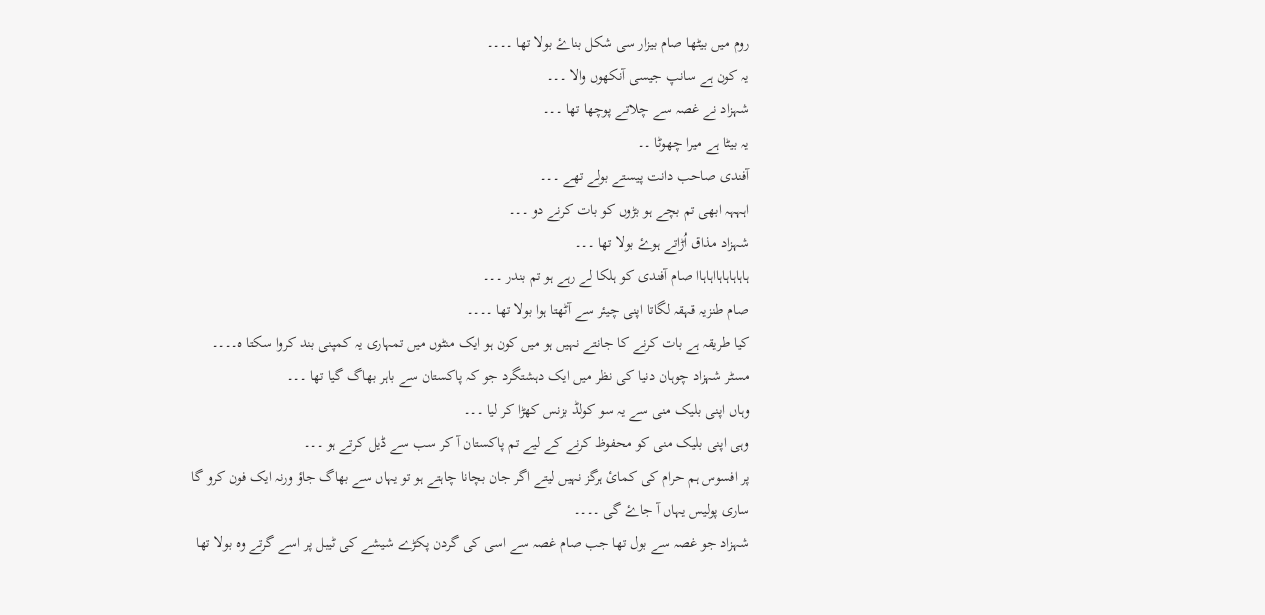روم میں بیٹھا صام بیزار سی شکل بناۓ بولا تھا ۔۔۔۔
یہ کون ہے سانپ جیسی آنکھوں والا ۔۔۔
شہزاد نے غصہ سے چلاتے پوچھا تھا ۔۔۔
یہ بیٹا ہے میرا چھوٹا ۔۔
آفندی صاحب دانت پیستے بولے تھے ۔۔۔
اہہہہ ابھی تم بچے ہو بڑوں کو بات کرنے دو ۔۔۔
شہزاد مذاق اُڑاتے ہوۓ بولا تھا ۔۔۔
ہاہاہاہاہااہاہاا صام آفندی کو ہلکا لے رہے ہو تم بندر ۔۔۔
صام طنزیہ قہقہ لگاتا اپنی چیئر سے آٹھتا ہوا بولا تھا ۔۔۔۔
کیا طریقہ ہے بات کرنے کا جانتے نہیں ہو میں کون ہو ایک منٹوں میں تمہاری یہ کمپنی بند کروا سکتا ہ۔۔۔۔
مسٹر شہزاد چوہان دنیا کی نظر میں ایک دہشتگرد جو کہ پاکستان سے باہر بھاگ گیا تھا ۔۔۔
وہاں اپنی بلیک منی سے یہ سو کولڈ بزنس کھڑا کر لیا ۔۔۔
وہی اپنی بلیک منی کو محفوظ کرنے کے لیے تم پاکستان آ کر سب سے ڈیل کرتے ہو ۔۔۔
پر افسوس ہم حرام کی کمائ ہرگز نہیں لیتے اگر جان بچانا چاہتے ہو تو یہاں سے بھاگ جاؤ ورنہ ایک فون کرو گا ساری پولیس یہاں آ جاۓ گی ۔۔۔۔
شہزاد جو غصہ سے بول تھا جب صام غصہ سے اسی کی گردن پکڑے شیشے کی ٹیبل پر اسے گرتے وہ بولا تھا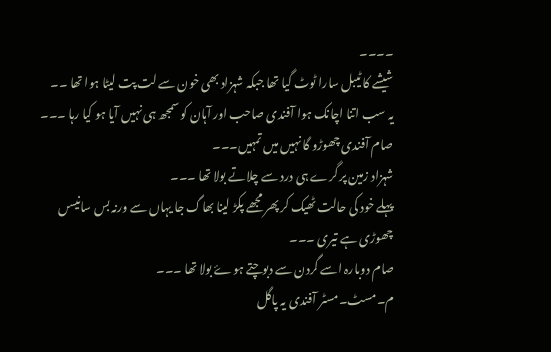۔۔۔۔
شیشے کا ٹیبل سارا ٹوٹ گیا تھا جبکہ شہزاد بھی خون سے لت پت لیٹا ہوا تھا ۔۔
یہ سب اتنا اچانک ہوا آفندی صاحب اور آہان کو سمجھ ہی نہیں آیا ہو کیا رہا ۔۔۔
صام آفندی چھوڑو گا نہیں میں تمہیں۔۔۔
شہزاد زمین پر گرے ہی درد سے چلاتے بولا تھا ۔۔۔
پہلے خود کی حالت ٹھیک کر پھر مجھے پکڑ لینا بھاگ جا یہاں سے ورنہ بس سانیسں چھوڑی ہے تیری ۔۔۔
صام دوبارہ اسے گردن سے دبوچتے ہوۓ بولا تھا ۔۔۔
م۔مسٹ۔مسٹر آفندی یہ پاگل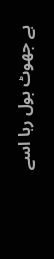ہے جھوٹ بول رہا اسے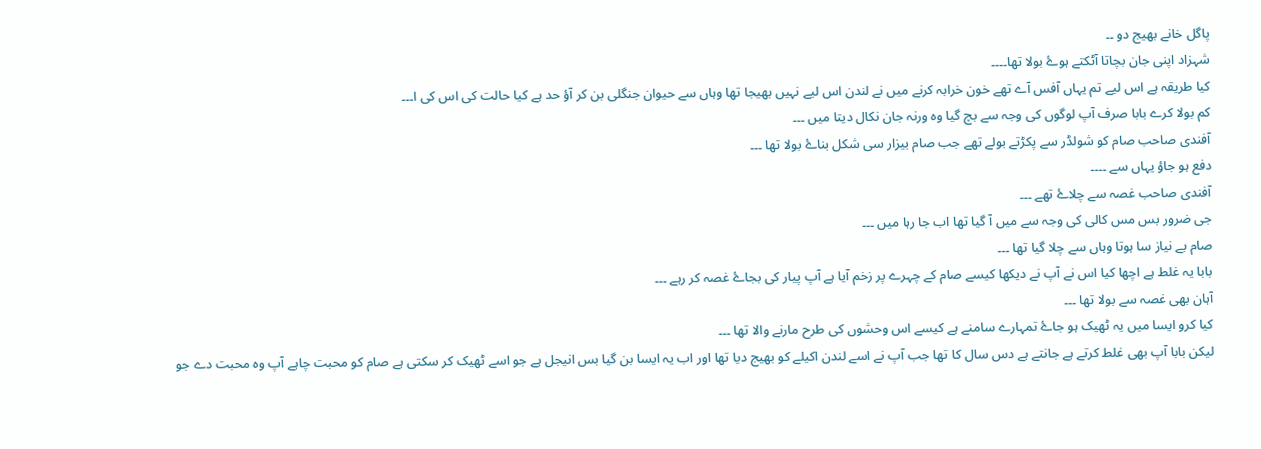پاگل خانے بھیج دو ۔۔
شہزاد اپنی جان بچاتا آٹکتے ہوۓ بولا تھا۔۔۔۔
کیا طریقہ ہے اس لیے تم یہاں آفس آے تھے خون خرابہ کرنے میں نے لندن اس لیے نہیں بھیجا تھا وہاں سے حیوان جنگلی بن کر آؤ حد ہے کیا حالت کی اس کی ا۔۔۔
کم بولا کرے بابا صرف آپ لوگوں کی وجہ سے بچ گیا وہ ورنہ جان نکال دیتا میں ۔۔۔
آفندی صاحب صام کو شولڈر سے پکڑتے بولے تھے جب صام بیزار سی شکل بناۓ بولا تھا ۔۔۔
دفع ہو جاؤ یہاں سے ۔۔۔۔
آفندی صاحب غصہ سے چلاۓ تھے ۔۔۔
جی ضرور بس مس کالی کی وجہ سے میں آ گیا تھا اب جا رہا میں ۔۔۔
صام بے نیاز سا ہوتا وہاں سے چلا گیا تھا ۔۔۔
بابا یہ غلط ہے اچھا کیا اس نے آپ نے دیکھا کیسے صام کے چہرے پر زخم آیا ہے آپ پیار کی بجاۓ غصہ کر رہے ۔۔۔
آہان بھی غصہ سے بولا تھا ۔۔۔
کیا کرو ایسا میں یہ ٹھیک ہو جاۓ تمہارے سامنے ہے کیسے اس وحشوں کی طرح مارنے والا تھا ۔۔۔
لیکن بابا آپ بھی غلط کرتے ہے جانتے ہے دس سال کا تھا جب آپ نے اسے لندن اکیلے کو بھیج دیا تھا اور اب یہ ایسا بن گیا بس انیجل ہے جو اسے ٹھیک کر سکتی ہے صام کو محبت چاہے آپ وہ محبت دے جو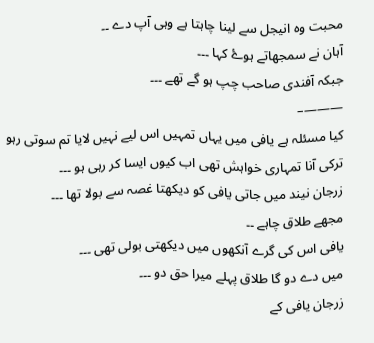محبت وہ انیجل سے لینا چاہتا ہے وہی آپ دے ۔۔
آہان نے سمجھاتے ہوۓ کہا ۔۔۔
جبکہ آفندی صاحب چپ ہو گے تھے ۔۔۔
———–
کیا مسئلہ ہے یافی میں یہاں تمہیں اس لیے نہیں لایا تم سوتی رہو ترکی آنا تمہاری خواہش تھی اب کیوں ایسا کر رہی ہو ۔۔۔
زرجان نیند میں جاتی یافی کو دیکھتا غصہ سے بولا تھا ۔۔۔
مجھے طلاق چاہے ۔۔
یافی اس کی گرے آنکھوں میں دیکھتی بولی تھی ۔۔۔
میں دے دو گا طلاق پہلے میرا حق دو ۔۔۔
زرجان یافی کے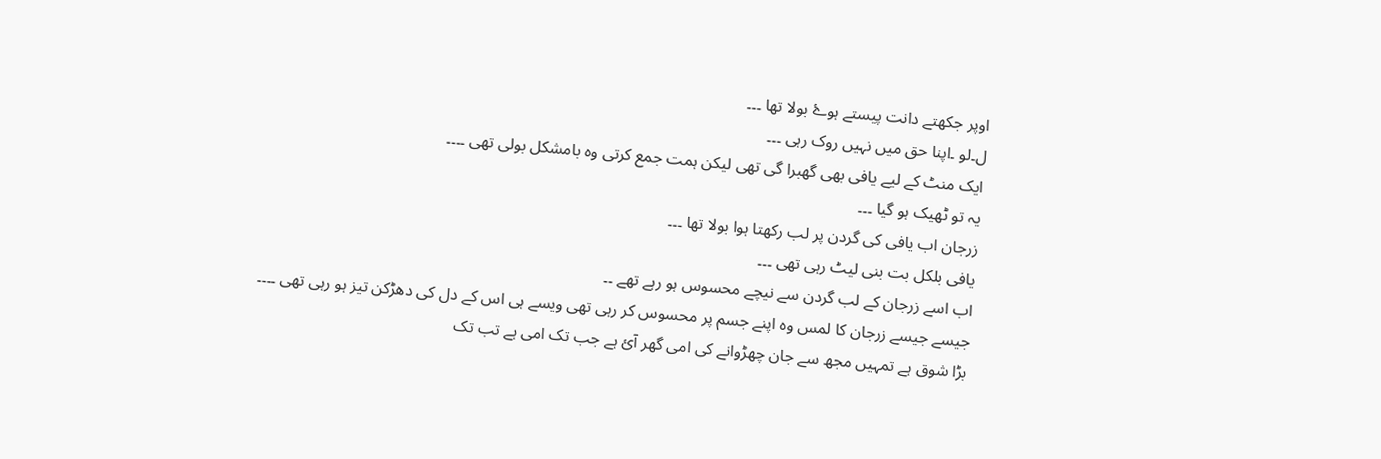اوپر جکھتے دانت پیستے ہوۓ بولا تھا ۔۔۔
ل۔لو ۔اپنا حق میں نہیں روک رہی ۔۔۔
ایک منٹ کے لیے یافی بھی گھبرا گی تھی لیکن ہمت جمع کرتی وہ بامشکل بولی تھی ۔۔۔۔
یہ تو ٹھیک ہو گیا ۔۔۔
زرجان اب یافی کی گردن پر لب رکھتا ہوا بولا تھا ۔۔۔
یافی بلکل بت بنی لیٹ رہی تھی ۔۔۔
اب اسے زرجان کے لب گردن سے نیچے محسوس ہو رہے تھے ۔۔
جیسے جیسے زرجان کا لمس وہ اپنے جسم پر محسوس کر رہی تھی ویسے ہی اس کے دل کی دھڑکن تیز ہو رہی تھی ۔۔۔۔
بڑا شوق ہے تمہیں مجھ سے جان چھڑوانے کی امی گھر آئ ہے جب تک امی ہے تب تک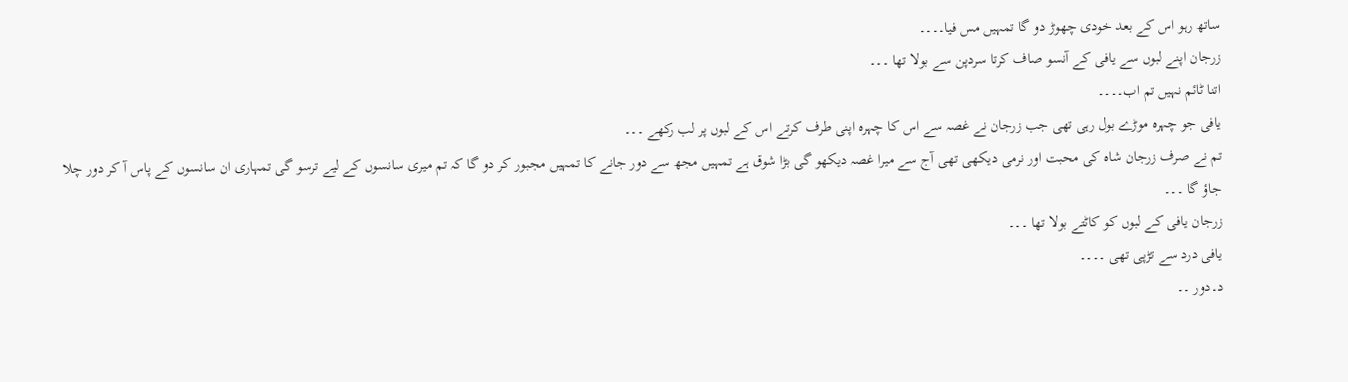ساتھ رہو اس کے بعد خودی چھوڑ دو گا تمہیں مس فیا۔۔۔۔
زرجان اپنے لبوں سے یافی کے آنسو صاف کرتا سردپن سے بولا تھا ۔۔۔
اتنا ٹائم نہیں تم اب۔۔۔۔
یافی جو چہرہ موڑے بول رہی تھی جب زرجان نے غصہ سے اس کا چہرہ اپنی طرف کرتے اس کے لبوں پر لب رکھے ۔۔۔
تم نے صرف زرجان شاہ کی محبت اور نرمی دیکھی تھی آج سے میرا غصہ دیکھو گی بڑا شوق ہے تمہیں مجھ سے دور جانے کا تمہیں مجبور کر دو گا کہ تم میری سانسوں کے لیے ترسو گی تمہاری ان سانسوں کے پاس آ کر دور چلا جاؤ گا ۔۔۔
زرجان یافی کے لبوں کو کاٹتے بولا تھا ۔۔۔
یافی درد سے تڑپی تھی ۔۔۔۔
د۔دور ۔۔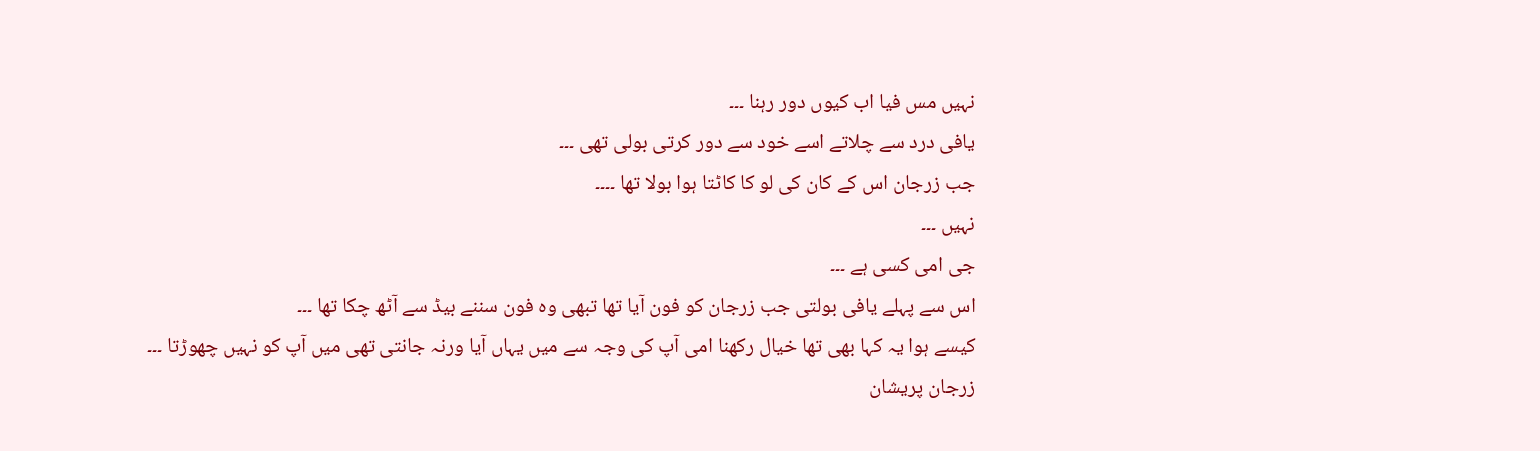نہیں مس فیا اب کیوں دور رہنا ۔۔۔
یافی درد سے چلاتے اسے خود سے دور کرتی بولی تھی ۔۔۔
جب زرجان اس کے کان کی لو کا کاٹتا ہوا بولا تھا ۔۔۔۔
نہیں ۔۔۔
جی امی کسی ہے ۔۔۔
اس سے پہلے یافی بولتی جب زرجان کو فون آیا تھا تبھی وہ فون سننے بیڈ سے آٹھ چکا تھا ۔۔۔
کیسے ہوا یہ کہا بھی تھا خیال رکھنا امی آپ کی وجہ سے میں یہاں آیا ورنہ جانتی تھی میں آپ کو نہیں چھوڑتا ۔۔۔
زرجان پریشان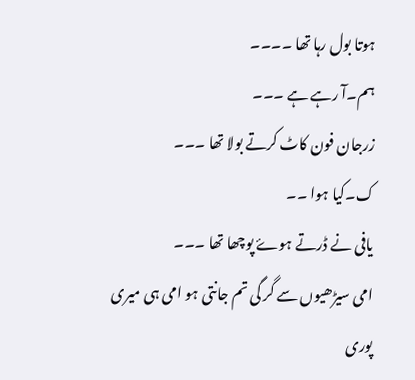ہوتا بول رہا تھا ۔۔۔۔
ہم۔آ رہے ہے ۔۔۔
زرجان فون کاٹ کرتے بولا تھا ۔۔۔
ک۔کیا ہوا ۔۔
یافی نے ڈرتے ہوۓ پوچھا تھا ۔۔۔
امی سیڑھیوں سے گر گی تم جانتی ہو امی ہی میری پوری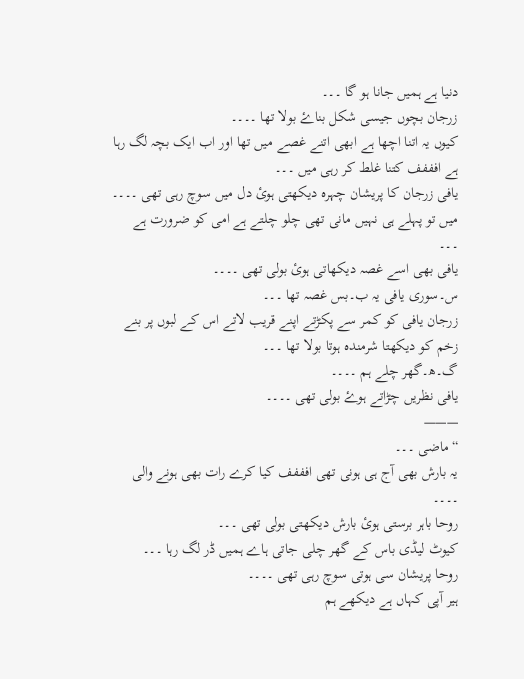دنیا ہے ہمیں جانا ہو گا ۔۔۔
زرجان بچوں جیسی شکل بناۓ بولا تھا ۔۔۔۔
کیوں یہ اتنا اچھا ہے ابھی اتنے غصے میں تھا اور اب ایک بچہ لگ رہا ہے افففف کتنا غلط کر رہی میں ۔۔۔
یافی زرجان کا پریشان چہرہ دیکھتی ہوئ دل میں سوچ رہی تھی ۔۔۔۔
میں تو پہلے ہی نہیں مانی تھی چلو چلتے ہے امی کو ضرورت ہے ۔۔۔
یافی بھی اسے غصہ دیکھاتی ہوئ بولی تھی ۔۔۔۔
س۔سوری یافی یہ ب۔بس غصہ تھا ۔۔۔
زرجان یافی کو کمر سے پکڑتے اپنے قریب لاتے اس کے لبوں پر بنے زخم کو دیکھتا شرمندہ ہوتا بولا تھا ۔۔۔
گ۔ھ۔گھر چلے ہم ۔۔۔۔
یافی نظریں چڑاتے ہوۓ بولی تھی ۔۔۔۔
———
“ماضی ۔۔۔
یہ بارش بھی آج ہی ہونی تھی افففف کیا کرے رات بھی ہونے والی ۔۔۔۔
روحا باہر برستی ہوئ بارش دیکھتی بولی تھی ۔۔۔
کیوٹ لیڈی باس کے گھر چلی جاتی ہاے ہمیں ڈر لگ رہا ۔۔۔
روحا پریشان سی ہوتی سوچ رہی تھی ۔۔۔۔
ہیر آپی کہاں ہے دیکھے ہم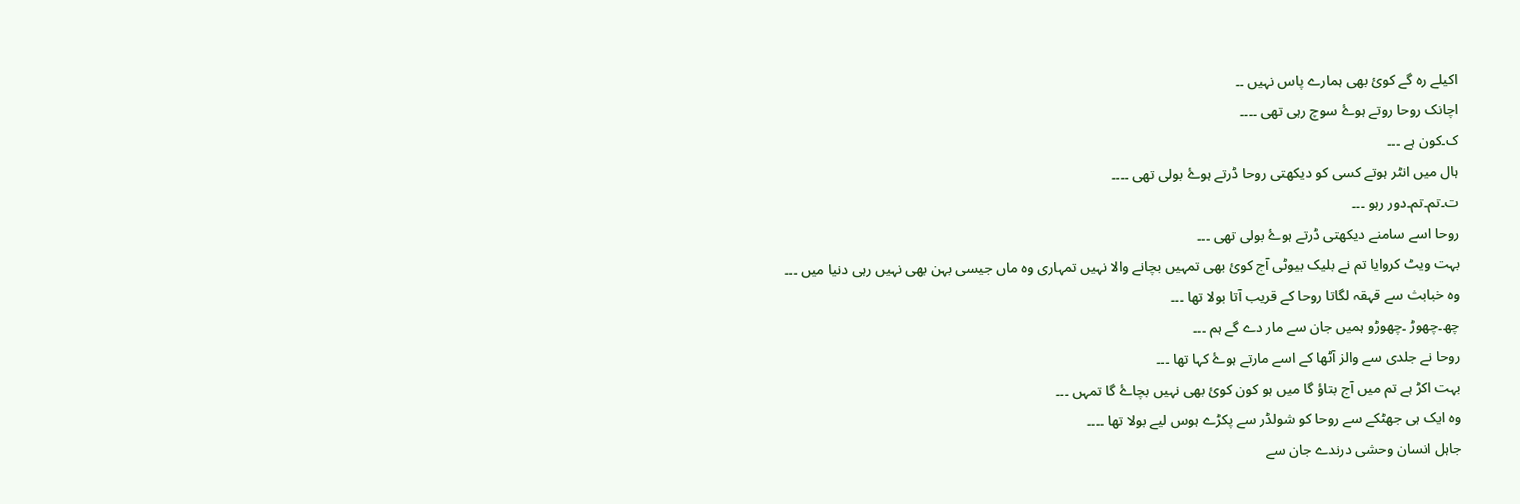اکیلے رہ گے کوئ بھی ہمارے پاس نہیں ۔۔
اچانک روحا روتے ہوۓ سوچ رہی تھی ۔۔۔۔
ک۔کون ہے ۔۔۔
ہال میں انٹر ہوتے کسی کو دیکھتی روحا ڈرتے ہوۓ بولی تھی ۔۔۔۔
ت۔تم۔تم۔دور رہو ۔۔۔
روحا اسے سامنے دیکھتی ڈرتے ہوۓ بولی تھی ۔۔۔
بہت ویٹ کروایا تم نے بلیک بیوٹی آج کوئ بھی تمہیں بچانے والا نہیں تمہاری وہ ماں جیسی بہن بھی نہیں رہی دنیا میں ۔۔۔
وہ خبابث سے قہقہ لگاتا روحا کے قریب آتا بولا تھا ۔۔۔
چھ۔چھوڑ ۔چھوڑو ہمیں جان سے مار دے گے ہم ۔۔۔
روحا نے جلدی سے والز آٹھا کے اسے مارتے ہوۓ کہا تھا ۔۔۔
بہت اکڑ ہے تم میں آج بتاؤ گا میں ہو کون کوئ بھی نہیں بچاۓ گا تمہں ۔۔۔
وہ ایک ہی جھٹکے سے روحا کو شولڈر سے پکڑے ہوس لیے بولا تھا ۔۔۔۔
جاہل انسان وحشی درندے جان سے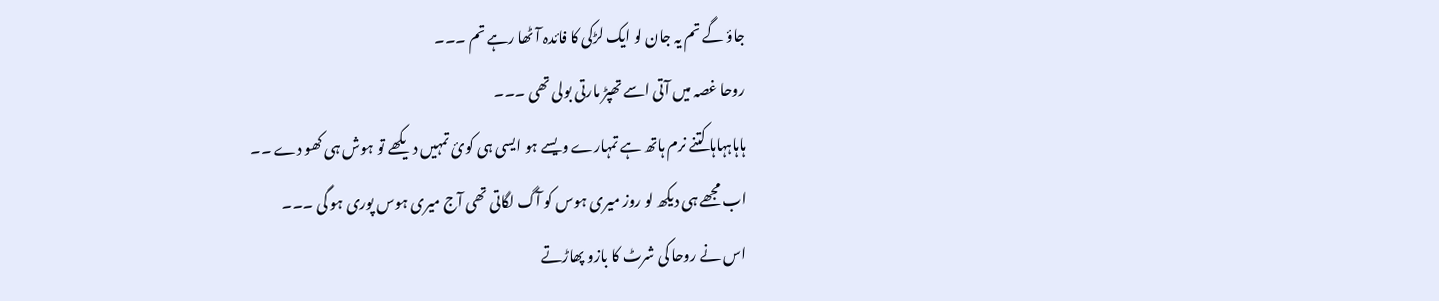جاؤ گے تم یہ جان لو ایک لڑکی کا فائدہ آٹھا رہے تم ۔۔۔
روحا غصہ میں آتی اسے تھپڑ مارتی بولی تھی ۔۔۔
ہاہاہہاہا کتنے نرم ہاتھ ہے تمہارے ویسے ہو ایسی ہی کوئ تمہیں دیکھے تو ہوش ہی کھو دے ۔۔
اب مجھے ہی دیکھ لو روز میری ہوس کو آگ لگاتی تھی آج میری ہوس پوری ہو گی ۔۔۔
اس نے روحا کی شرٹ کا بازو پھاڑتے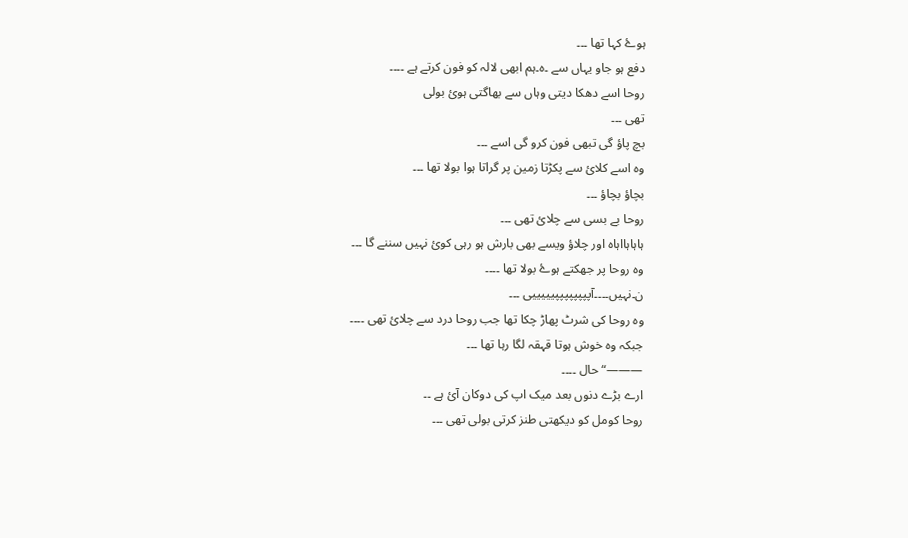ہوۓ کہا تھا ۔۔۔
دفع ہو جاو یہاں سے ۔ہ۔ہم ابھی لالہ کو فون کرتے ہے ۔۔۔۔
روحا اسے دھکا دیتی وہاں سے بھاگتی ہوئ بولی
تھی ۔۔۔
بچ پاؤ گی تبھی فون کرو گی اسے ۔۔۔
وہ اسے کلائ سے پکڑتا زمین پر گراتا ہوا بولا تھا ۔۔۔
بچاؤ بچاؤ ۔۔۔
روحا بے بسی سے چلائ تھی ۔۔۔
ہاہاہااہاہ اور چلاؤ ویسے بھی بارش ہو رہی کوئ نہیں سننے گا ۔۔۔
وہ روحا پر جھکتے ہوۓ بولا تھا ۔۔۔۔
ن۔نہیں۔۔۔۔آپپپپپپپپیییییی ۔۔۔
وہ روحا کی شرٹ پھاڑ چکا تھا جب روحا درد سے چلائ تھی ۔۔۔۔
جبکہ وہ خوش ہوتا قہقہ لگا رہا تھا ۔۔۔
———“حال ۔۔۔۔
ارے بڑے دنوں بعد میک اپ کی دوکان آئ ہے ۔۔
روحا کومل کو دیکھتی طنز کرتی بولی تھی ۔۔۔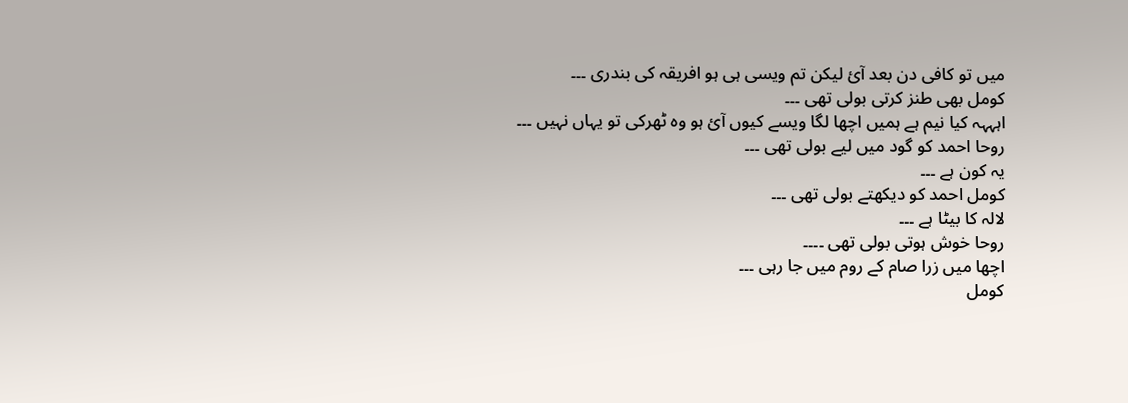میں تو کافی دن بعد آئ لیکن تم ویسی ہی ہو افریقہ کی بندری ۔۔۔
کومل بھی طنز کرتی بولی تھی ۔۔۔
اہہہہ کیا نیم ہے ہمیں اچھا لگا ویسے کیوں آئ ہو وہ ٹھرکی تو یہاں نہیں ۔۔۔
روحا احمد کو گود میں لیے بولی تھی ۔۔۔
یہ کون ہے ۔۔۔
کومل احمد کو دیکھتے بولی تھی ۔۔۔
لالہ کا بیٹا ہے ۔۔۔
روحا خوش ہوتی بولی تھی ۔۔۔۔
اچھا میں زرا صام کے روم میں جا رہی ۔۔۔
کومل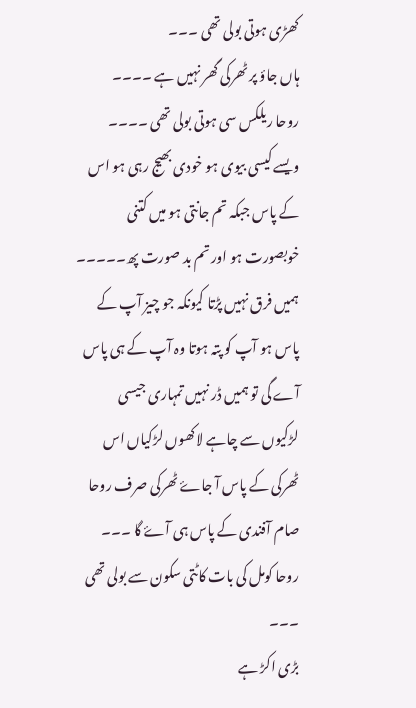کھڑی ہوتی بولی تھی ۔۔۔
ہاں جاؤ پر ٹھرکی گھر نہیں ہے ۔۔۔۔
روحا ریلکس سی ہوتی بولی تھی ۔۔۔۔
ویسے کیسی بیوی ہو خودی بھیج رہی ہو اس کے پاس جبکہ تم جانتی ہو میں کتنی خوبصورت ہو اور تم بد صورت پھ۔۔۔۔۔
ہمیں فرق نہیں پڑتا کیونکہ جو چیز آپ کے پاس ہو آپ کو پتہ ہوتا وہ آپ کے ہی پاس آے گی تو ہمیں ڈر نہیں تمہاری جیسی لڑکیوں سے چاہے لاکھوں لڑکیاں اس ٹھرکی کے پاس آ جاۓ ٹھرکی صرف روحا صام آفندی کے پاس ہی آۓ گا ۔۔۔
روحا کومل کی بات کاٹتی سکون سے بولی تھی ۔۔۔
بڑی اکڑ ہے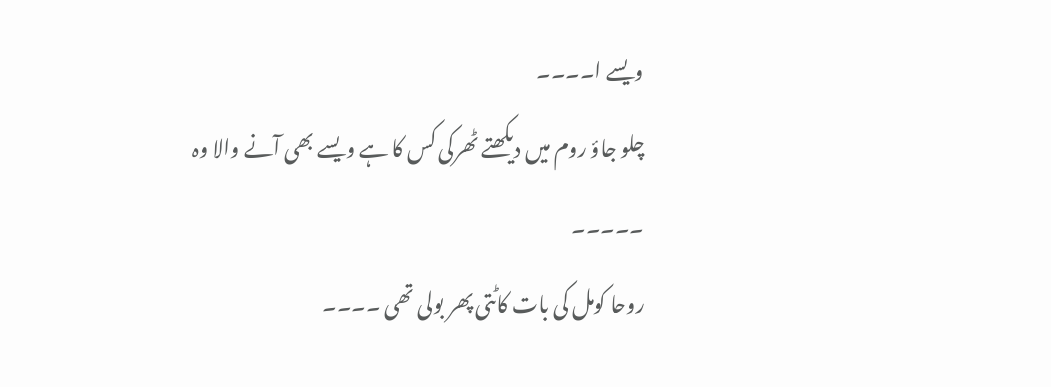ویسے ا۔۔۔۔
چلو جاؤ روم میں دیکھتے ٹھرکی کس کا ہے ویسے بھی آنے والا وہ ۔۔۔۔۔
روحا کومل کی بات کاٹتی پھر بولی تھی ۔۔۔۔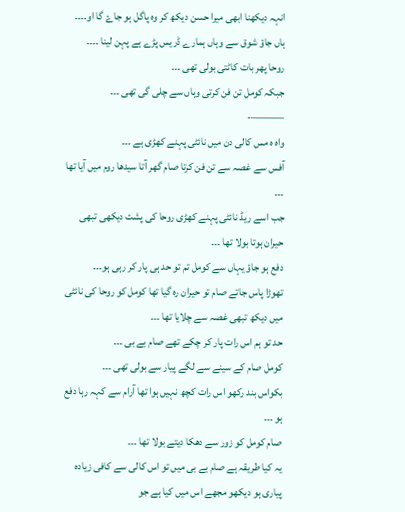انہہ دیکھنا ابھی میرا حسن دیکھ کر وہ پاگل ہو جاۓ گا او۔۔۔۔
ہاں جاؤ شوق سے وہاں ہمارے ڈریس پڑے ہے پہن لینا ۔۔۔۔
روحا پھر بات کاٹتی بولی تھی ۔۔۔
جبکہ کومل تن فن کرتی وہاں سے چلی گی تھی ۔۔۔
———-
واہ ہ مس کالی دن میں نائٹی پہنے کھڑی ہے ۔۔۔
آفس سے غصہ سے تن فن کرتا صام گھر آتا سیدھا روم میں آیا تھا ۔۔۔
جب اسے ریڈ نائٹی پہنے کھڑی روحا کی پشت دیکھی تبھی حیران ہوتا بولا تھا ۔۔۔
دفع ہو جاؤ یہاں سے کومل تم تو حد ہی پار کر رہی ہو۔۔۔
تھوڑا پاس جاتے صام تو حیران رہ گیا تھا کومل کو روحا کی نائٹی میں دیکھ تبھی غصہ سے چلایا تھا ۔۔۔
حد تو ہم اس رات پار کر چکے تھے صام بے بی ۔۔۔
کومل صام کے سینے سے لگے پیار سے بولی تھی ۔۔۔
بکواس بند رکھو اس رات کچھ نہیں ہوا تھا آرام سے کہہ رہا دفع ہو ۔۔۔
صام کومل کو زور سے دھکا دیتے بولا تھا ۔۔۔
یہ کیا طریقہ ہے صام بے بی میں تو اس کالی سے کافی زیادہ پیاری ہو دیکھو مجھے اس میں کیا ہے جو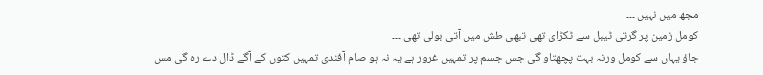مجھ میں نہیں ۔۔۔
کومل زمین پر گرتی ٹیبل سے ٹکڑای تھی تبھی طش میں آتی بولی تھی ۔۔۔
جاؤ یہاں سے کومل ورنہ بہت پچھتاو گی جس جسم پر تمہیں غرور ہے یہ نہ ہو صام آفندی تمہیں کتوں کے آگے ڈال دے رہ گی مس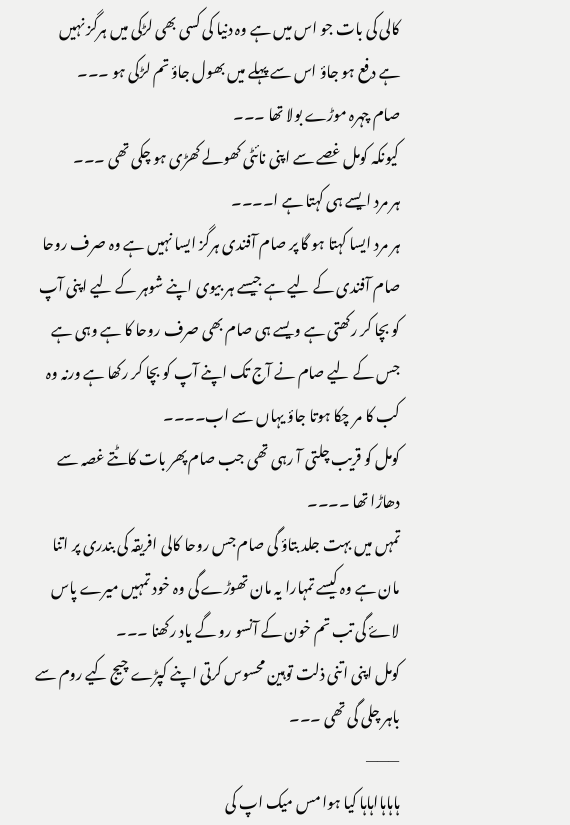کالی کی بات جو اس میں ہے وہ دنیا کی کسی بھی لڑکی میں ہرگز نہیں ہے دفع ہو جاؤ اس سے پہلے میں بھول جاؤ تم لڑکی ہو ۔۔۔
صام چہرہ موڑے بولا تھا ۔۔۔
کیونکہ کومل غصے سے اپنی نائٹی کھولے کھڑی ہو چکی تھی ۔۔۔
ہر مرد ایسے ہی کہتا ہے ا۔۔۔۔
ہر مرد ایسا کہتا ہو گا پر صام آفندی ہرگز ایسا نہیں ہے وہ صرف روحا صام آفندی کے لیے ہے جیسے ہر بیوی اپنے شوہر کے لیے اپنی آپ کو بچا کر رکھتی ہے ویسے ہی صام بھی صرف روحا کا ہے وہی ہے جس کے لیے صام نے آج تک اپنے آپ کو بچا کر رکھا ہے ورنہ وہ کب کا مر چکا ہوتا جاؤ یہاں سے اب۔۔۔۔
کومل کو قریب چلتی آ رہی تھی جب صام پھر بات کاٹتے غصہ سے دھاڑا تھا ۔۔۔۔
تمہں میں بہت جلد بتاؤ گی صام جس روحا کالی افریقہ کی بندری پر اتنا مان ہے وہ کیسے تمہارا یہ مان تھوڑے گی وہ خود تمہیں میرے پاس لاۓ گی تب تم خون کے آنسو رو گے یاد رکھنا ۔۔۔
کومل اپنی اتنی ذلت توہین محسوس کرتی اپنے کپڑے چیج کیے روم سے باہر چلی گی تھی ۔۔۔
———
ہاہاہااہاہا کیا ہوا مس میک اپ کی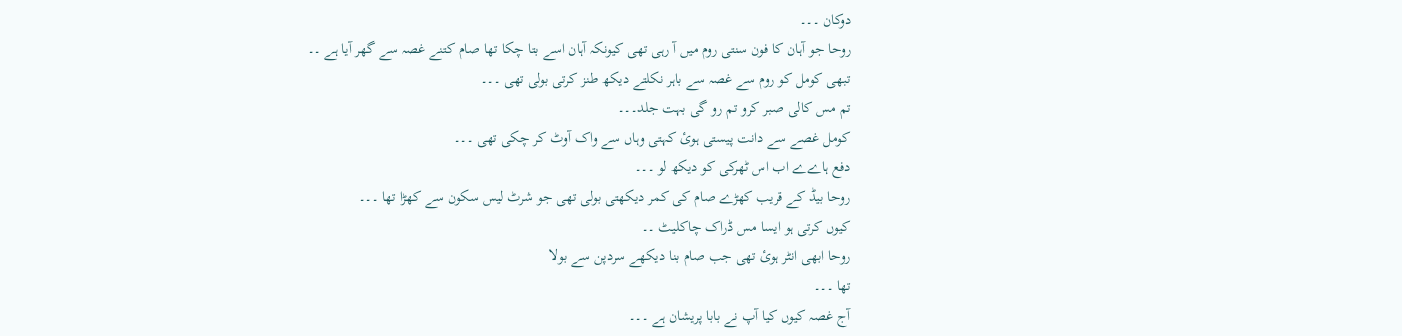دوکان ۔۔۔
روحا جو آہان کا فون سنتی روم میں آ رہی تھی کیونکہ آہان اسے بتا چکا تھا صام کتنے غصہ سے گھر آیا ہے ۔۔
تبھی کومل کو روم سے غصہ سے باہر نکلتے دیکھ طنز کرتی بولی تھی ۔۔۔
تم مس کالی صبر کرو تم رو گی بہت جلد۔۔۔
کومل غصے سے دانت پیستی ہوئ کہتی وہاں سے واک آوٹ کر چکی تھی ۔۔۔
دفع ہاےے اب اس ٹھرکی کو دیکھ لو ۔۔۔
روحا بیڈ کے قریب کھڑے صام کی کمر دیکھتی بولی تھی جو شرٹ لیس سکون سے کھڑا تھا ۔۔۔
کیوں کرتی ہو ایسا مس ڈراک چاکلیٹ ۔۔
روحا ابھی انٹر ہوئ تھی جب صام بنا دیکھے سردپن سے بولا
تھا ۔۔۔
آج غصہ کیوں کیا آپ نے بابا پریشان ہے ۔۔۔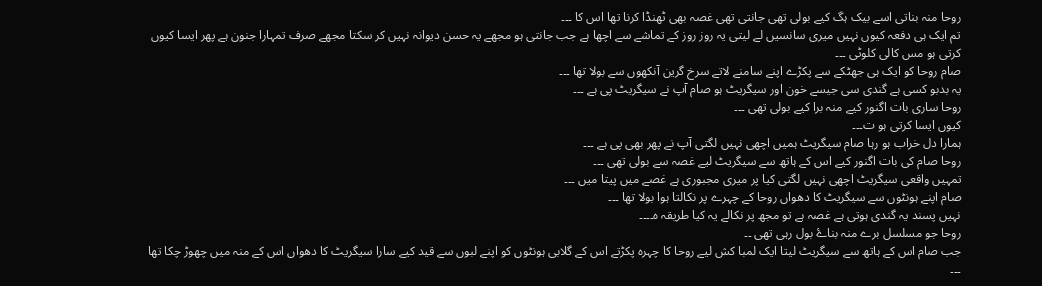روحا منہ بناتی اسے بیک ہگ کیے بولی تھی جانتی تھی غصہ بھی ٹھنڈا کرنا تھا اس کا ۔۔۔
تم ایک ہی دفعہ کیوں نہیں میری سانسیں لے لیتی یہ روز روز کے تماشے سے اچھا ہے جب جانتی ہو مجھے یہ حسن دیوانہ نہیں کر سکتا مجھے صرف تمہارا جنون ہے پھر ایسا کیوں کرتی ہو مس کالی کلوٹی ۔۔۔
صام روحا کو ایک ہی جھٹکے سے پکڑے اپنے سامنے لاتے سرخ گرین آنکھوں سے بولا تھا ۔۔۔
یہ بدبو کسی ہے گندی سی جیسے خون اور سیگریٹ ہو صام آپ نے سیگریٹ پی ہے ۔۔۔
روحا ساری بات اگنور کیے منہ برا کیے بولی تھی ۔۔۔
کیوں ایسا کرتی ہو ت۔۔۔
ہمارا دل خراب ہو رہا صام سیگریٹ ہمیں اچھی نہیں لگتی آپ نے پھر بھی پی ہے ۔۔۔
روحا صام کی بات اگنور کیے اس کے ہاتھ سے سیگریٹ لیے غصہ سے بولی تھی ۔۔۔
تمہیں واقعی سیگریٹ اچھی نہیں لگتی کیا پر میری مجبوری ہے غصے میں پیتا میں ۔۔۔
صام اپنے ہونٹوں سے سیگریٹ کا دھواں روحا کے چہرے پر نکالتا ہوا بولا تھا ۔۔۔
نہیں پسند یہ گندی ہوتی ہے غصہ ہے تو مجھ پر نکالے یہ کیا طریقہ ہ۔۔۔۔
روحا جو مسلسل برے منہ بناۓ بول رہی تھی ۔۔
جب صام اس کے ہاتھ سے سیگریٹ لیتا ایک لمبا کش لیے روحا کا چہرہ پکڑتے اس کے گلابی ہونٹوں کو اپنے لبوں سے قید کیے سارا سیگریٹ کا دھواں اس کے منہ میں چھوڑ چکا تھا ۔۔۔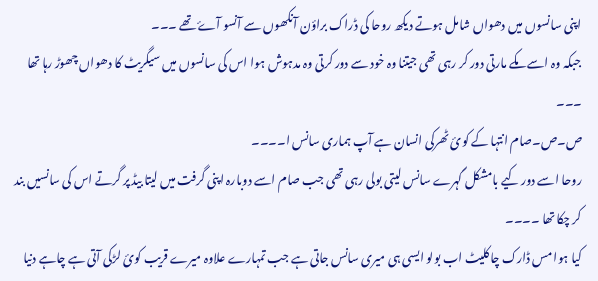اپنی سانسوں میں دھواں شامل ہوتے دیکھ روحا کی ڈراک براؤن آنکھوں سے آنسو آۓ تھے ۔۔۔
جبکہ وہ اسے مکے مارتی دور کر رہی تھی جیتنا وہ خود سے دور کرتی وہ مدہوش ہوا اس کی سانسوں میں سیگریٹ کا دھواں چھوڑ رہا تھا ۔۔۔
ص۔ص۔صام انتہا کے کوئ ٹھرکی انسان ہے آپ ہماری سانس ا۔۔۔۔
روحا اسے دور کیے بامشکل گہرے سانس لیتی بولی رہی تھی جب صام اسے دوبارہ اپنی گرفت میں لیتا بیڈ پر گرتے اس کی سانسیں بند کر چکا تھا ۔۔۔۔
کیا ہوا مس ڈارک چاکلیٹ اب بولو ایسی ہی میری سانس جاتی ہے جب تمہارے علاوہ میرے قریب کوئ لڑکی آتی ہے چاہے دنیا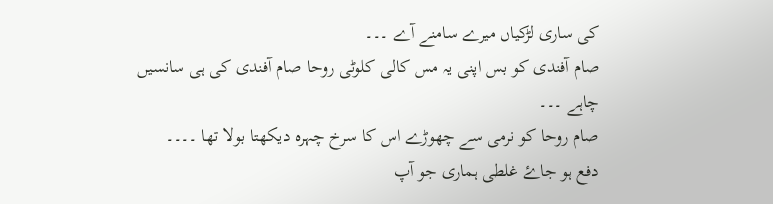کی ساری لڑکیاں میرے سامنے آے ۔۔۔
صام آفندی کو بس اپنی یہ مس کالی کلوٹی روحا صام آفندی کی ہی سانسیں چاہے ۔۔۔
صام روحا کو نرمی سے چھوڑے اس کا سرخ چہرہ دیکھتا بولا تھا ۔۔۔۔
دفع ہو جاۓ غلطی ہماری جو آپ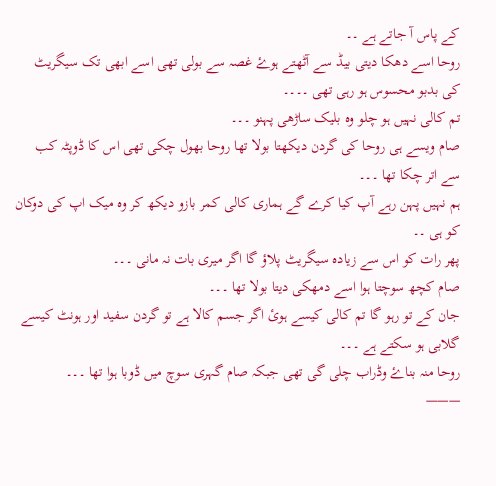کے پاس آ جاتے ہے ۔۔
روحا اسے دھکا دیتی بیڈ سے آٹھتے ہوۓ غصہ سے بولی تھی اسے ابھی تک سیگریٹ کی بدبو محسوس ہو رہی تھی ۔۔۔۔
تم کالی نہیں ہو چلو وہ بلیک ساڑھی پہنو ۔۔۔
صام ویسے ہی روحا کی گردن دیکھتا بولا تھا روحا بھول چکی تھی اس کا ڈوپٹہ کب سے اتر چکا تھا ۔۔۔
ہم نہیں پہن رہے آپ کیا کرے گے ہماری کالی کمر بازو دیکھ کر وہ میک اپ کی دوکان کو ہی ۔۔
پھر رات کو اس سے زیادہ سیگریٹ پلاؤ گا اگر میری بات نہ مانی ۔۔۔
صام کچھ سوچتا ہوا اسے دمھکی دیتا بولا تھا ۔۔۔
جان کے تو رہو گا تم کالی کیسے ہوئ اگر جسم کالا ہے تو گردن سفید اور ہونٹ کیسے گلابی ہو سکتے ہے ۔۔۔
روحا منہ بناۓ وڈراب چلی گی تھی جبکہ صام گہری سوچ میں ڈوبا ہوا تھا ۔۔۔
———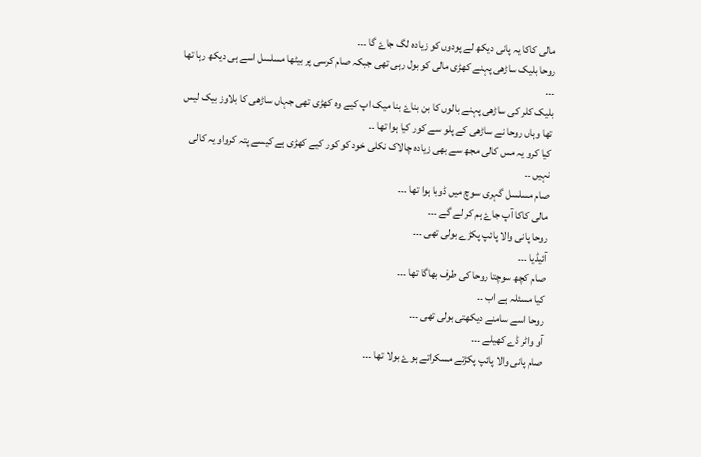مالی کاکا یہ پانی دیکھ لے پودوں کو زیادہ لگ جاۓ گا ۔۔۔
روحا بلیک ساڑھی پہنے کھڑی مالی کو بول رہی تھی جبکہ صام کرسی پر بیٹھا مسلسل اسے ہی دیکھ رہا تھا ۔۔۔
بلیک کلر کی ساڑھی پہنے بالوں کا بن بناۓ بنا میک اپ کیے وہ کھڑی تھی جہاں ساڑھی کا بلاوز بیک لیس تھا وہاں روحا نے ساڑھی کے پلو سے کور کیا ہوا تھا ۔۔
کیا کرو یہ مس کالی مجھ سے بھی زیادہ چالاک نکلی خود کو کور کیے کھڑی ہے کیسے پتہ کرواو یہ کالی نہیں ۔۔
صام مسلسل گہری سوچ میں ڈوبا ہوا تھا ۔۔۔
مالی کاکا آپ جاۓ ہم کر لے گے ۔۔۔
روحا پانی والا پائپ پکڑے بولی تھی ۔۔۔
آئیڈیا ۔۔۔
صام کچھ سوچتا روحا کی طرف بھاگا تھا ۔۔۔
کیا مسئلہ ہے اب ۔۔
روحا اسے سامنے دیکھتی بولی تھی ۔۔۔
آو واٹر ڈے کھیلے ۔۔۔
صام پانی والا پائپ پکڑتے مسکراتے ہوۓ بولا تھا ۔۔۔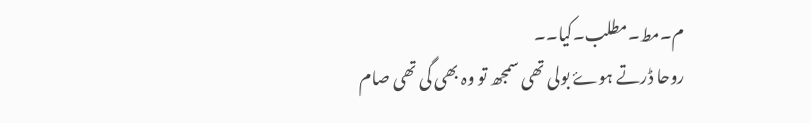م۔مط۔مطلب۔کیا۔۔
روحا ڈرتے ہوۓ بولی تھی سمجھ تو وہ بھی گی تھی صام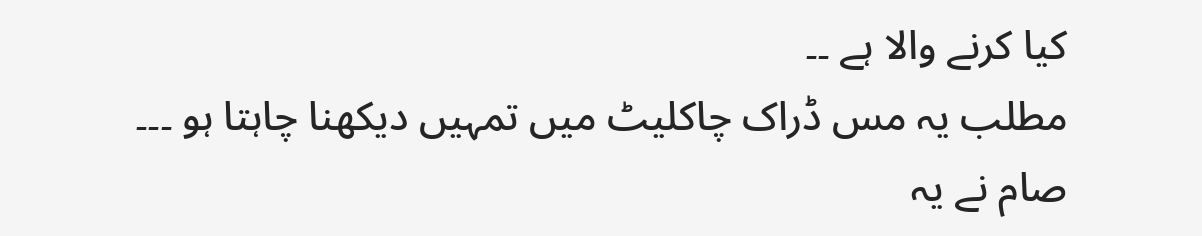کیا کرنے والا ہے ۔۔
مطلب یہ مس ڈراک چاکلیٹ میں تمہیں دیکھنا چاہتا ہو ۔۔۔
صام نے یہ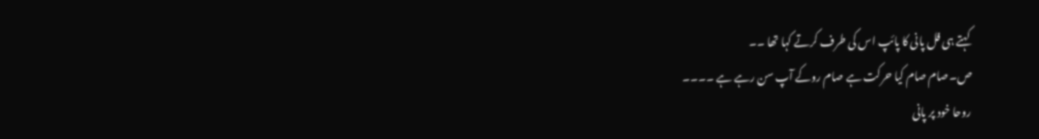کہتے ہی فل پانی کا پائپ اس کی طرف کرتے کہا تھا ۔۔
ص۔صام صام کیا حرکت ہے صام روکے آپ سن رہے ہے ۔۔۔۔
روحا خود پر پانی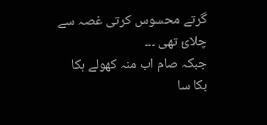گرتے محسوس کرتی غصہ سے چلائ تھی ۔۔۔
جبکہ صام اب منہ کھولے ہکا بکا سا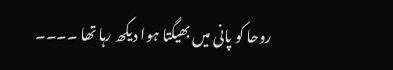روحا کو پانی میں بھیگتا ہوا دیکھ رہا تھا ۔۔۔۔